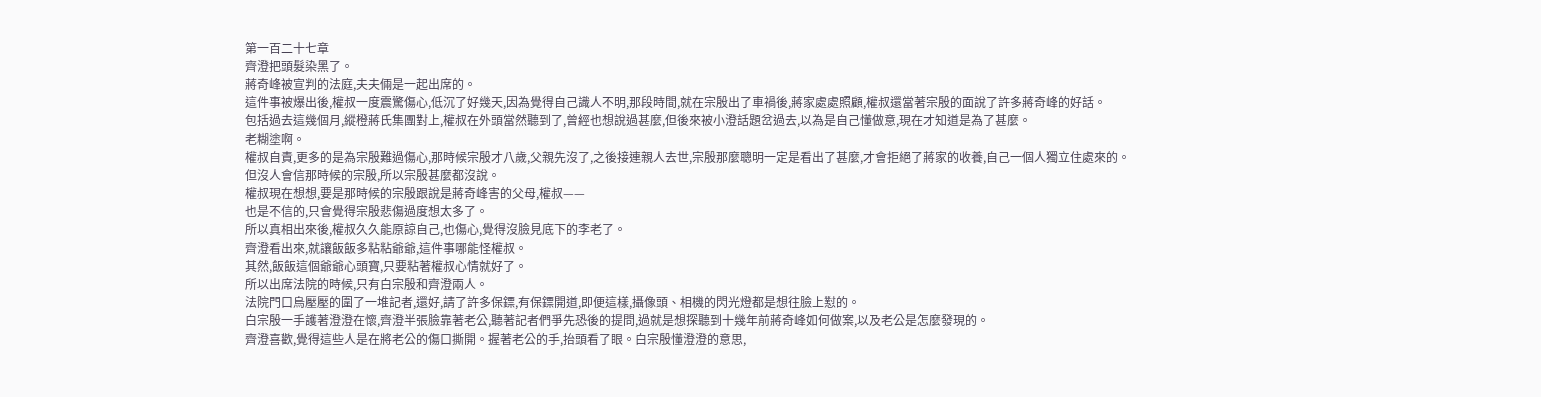第一百二十七章
齊澄把頭髮染黑了。
蔣奇峰被宣判的法庭,夫夫倆是一起出席的。
這件事被爆出後,權叔一度震驚傷心,低沉了好幾天,因為覺得自己識人不明,那段時間,就在宗殷出了車禍後,蔣家處處照顧,權叔還當著宗殷的面說了許多蔣奇峰的好話。
包括過去這幾個月,縱橙蔣氏集團對上,權叔在外頭當然聽到了,曾經也想說過甚麼,但後來被小澄話題岔過去,以為是自己懂做意,現在才知道是為了甚麼。
老糊塗啊。
權叔自責,更多的是為宗殷難過傷心,那時候宗殷才八歲,父親先沒了,之後接連親人去世,宗殷那麼聰明一定是看出了甚麼,才會拒絕了蔣家的收養,自己一個人獨立住處來的。
但沒人會信那時候的宗殷,所以宗殷甚麼都沒說。
權叔現在想想,要是那時候的宗殷跟說是蔣奇峰害的父母,權叔——
也是不信的,只會覺得宗殷悲傷過度想太多了。
所以真相出來後,權叔久久能原諒自己,也傷心,覺得沒臉見底下的李老了。
齊澄看出來,就讓飯飯多粘粘爺爺,這件事哪能怪權叔。
其然,飯飯這個爺爺心頭寶,只要粘著權叔心情就好了。
所以出席法院的時候,只有白宗殷和齊澄兩人。
法院門口烏壓壓的圍了一堆記者,還好,請了許多保鏢,有保鏢開道,即便這樣,攝像頭、相機的閃光燈都是想往臉上懟的。
白宗殷一手護著澄澄在懷,齊澄半張臉靠著老公,聽著記者們爭先恐後的提問,過就是想探聽到十幾年前蔣奇峰如何做案,以及老公是怎麼發現的。
齊澄喜歡,覺得這些人是在將老公的傷口撕開。握著老公的手,抬頭看了眼。白宗殷懂澄澄的意思,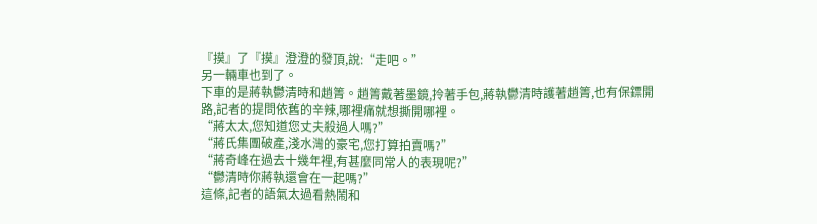『摸』了『摸』澄澄的發頂,說:“走吧。”
另一輛車也到了。
下車的是蔣執鬱清時和趙箐。趙箐戴著墨鏡,拎著手包,蔣執鬱清時護著趙箐,也有保鏢開路,記者的提問依舊的辛辣,哪裡痛就想撕開哪裡。
“蔣太太,您知道您丈夫殺過人嗎?”
“蔣氏集團破產,淺水灣的豪宅,您打算拍賣嗎?”
“蔣奇峰在過去十幾年裡,有甚麼同常人的表現呢?”
“鬱清時你蔣執還會在一起嗎?”
這條,記者的語氣太過看熱鬧和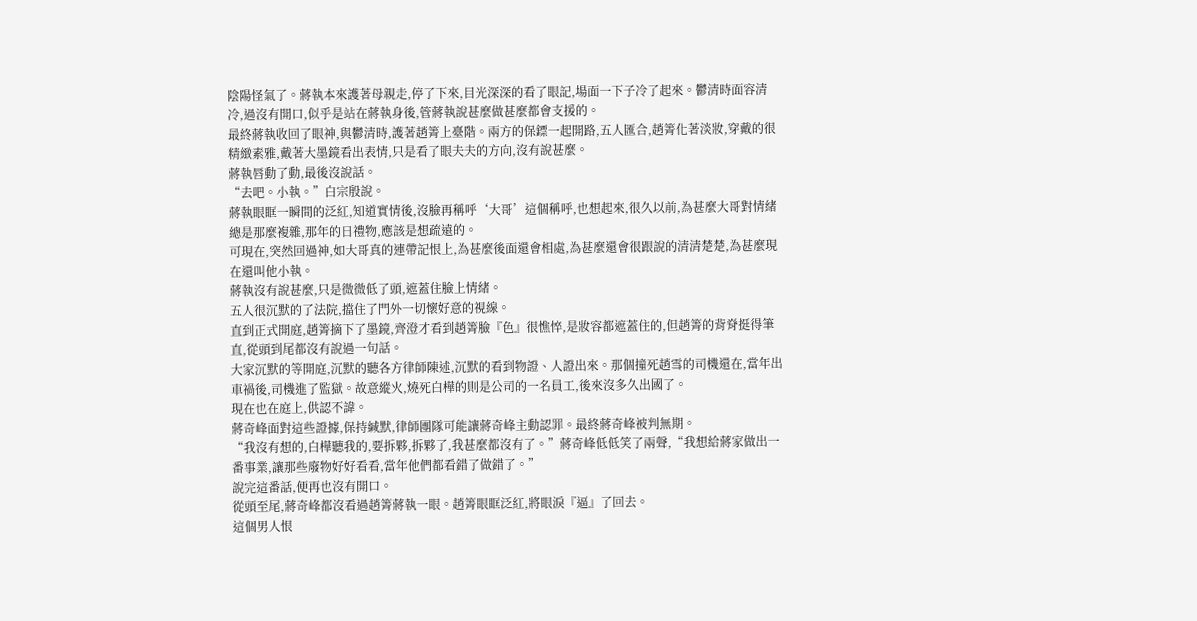陰陽怪氣了。蔣執本來護著母親走,停了下來,目光深深的看了眼記,場面一下子冷了起來。鬱清時面容清冷,過沒有開口,似乎是站在蔣執身後,管蔣執說甚麼做甚麼都會支援的。
最終蔣執收回了眼神,與鬱清時,護著趙箐上臺階。兩方的保鏢一起開路,五人匯合,趙箐化著淡妝,穿戴的很精緻素雅,戴著大墨鏡看出表情,只是看了眼夫夫的方向,沒有說甚麼。
蔣執唇動了動,最後沒說話。
“去吧。小執。”白宗殷說。
蔣執眼眶一瞬間的泛紅,知道實情後,沒臉再稱呼‘大哥’這個稱呼,也想起來,很久以前,為甚麼大哥對情緒總是那麼複雜,那年的日禮物,應該是想疏遠的。
可現在,突然回過神,如大哥真的連帶記恨上,為甚麼後面還會相處,為甚麼還會很跟說的清清楚楚,為甚麼現在還叫他小執。
蔣執沒有說甚麼,只是微微低了頭,遮蓋住臉上情緒。
五人很沉默的了法院,擋住了門外一切懷好意的視線。
直到正式開庭,趙箐摘下了墨鏡,齊澄才看到趙箐臉『色』很憔悴,是妝容都遮蓋住的,但趙箐的背脊挺得筆直,從頭到尾都沒有說過一句話。
大家沉默的等開庭,沉默的聽各方律師陳述,沉默的看到物證、人證出來。那個撞死趙雪的司機還在,當年出車禍後,司機進了監獄。故意縱火,燒死白樺的則是公司的一名員工,後來沒多久出國了。
現在也在庭上,供認不諱。
蔣奇峰面對這些證據,保持緘默,律師團隊可能讓蔣奇峰主動認罪。最終蔣奇峰被判無期。
“我沒有想的,白樺聽我的,要拆夥,拆夥了,我甚麼都沒有了。”蔣奇峰低低笑了兩聲,“我想給蔣家做出一番事業,讓那些廢物好好看看,當年他們都看錯了做錯了。”
說完這番話,便再也沒有開口。
從頭至尾,蔣奇峰都沒看過趙箐蔣執一眼。趙箐眼眶泛紅,將眼淚『逼』了回去。
這個男人恨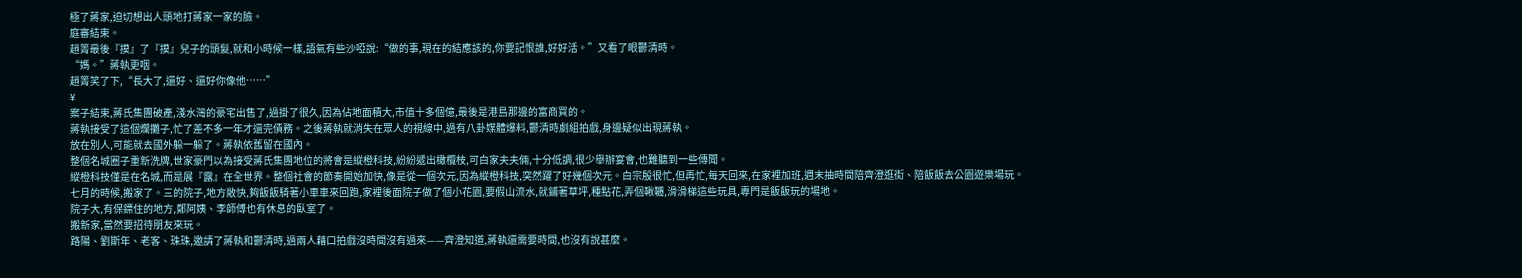極了蔣家,迫切想出人頭地打蔣家一家的臉。
庭審結束。
趙箐最後『摸』了『摸』兒子的頭髮,就和小時候一樣,語氣有些沙啞說:“做的事,現在的結應該的,你要記恨誰,好好活。”又看了眼鬱清時。
“媽。”蔣執更咽。
趙箐笑了下,“長大了,還好、還好你像他……”
¥
案子結束,蔣氏集團破產,淺水灣的豪宅出售了,過掛了很久,因為佔地面積大,市值十多個億,最後是港島那邊的富商買的。
蔣執接受了這個爛攤子,忙了差不多一年才還完債務。之後蔣執就消失在眾人的視線中,過有八卦媒體爆料,鬱清時劇組拍戲,身邊疑似出現蔣執。
放在別人,可能就去國外躲一躲了。蔣執依舊留在國內。
整個名城圈子重新洗牌,世家豪門以為接受蔣氏集團地位的將會是縱橙科技,紛紛遞出橄欖枝,可白家夫夫倆,十分低調,很少舉辦宴會,也難聽到一些傳聞。
縱橙科技僅是在名城,而是展『露』在全世界。整個社會的節奏開始加快,像是從一個次元,因為縱橙科技,突然躍了好幾個次元。白宗殷很忙,但再忙,每天回來,在家裡加班,週末抽時間陪齊澄逛街、陪飯飯去公園遊樂場玩。
七月的時候,搬家了。三的院子,地方敞快,夠飯飯騎著小車車來回跑,家裡後面院子做了個小花園,要假山流水,就鋪著草坪,種點花,弄個鞦韆,滑滑梯這些玩具,專門是飯飯玩的場地。
院子大,有保鏢住的地方,鄭阿姨、李師傅也有休息的臥室了。
搬新家,當然要招待朋友來玩。
路陽、劉斯年、老客、珠珠,邀請了蔣執和鬱清時,過兩人藉口拍戲沒時間沒有過來——齊澄知道,蔣執還需要時間,也沒有說甚麼。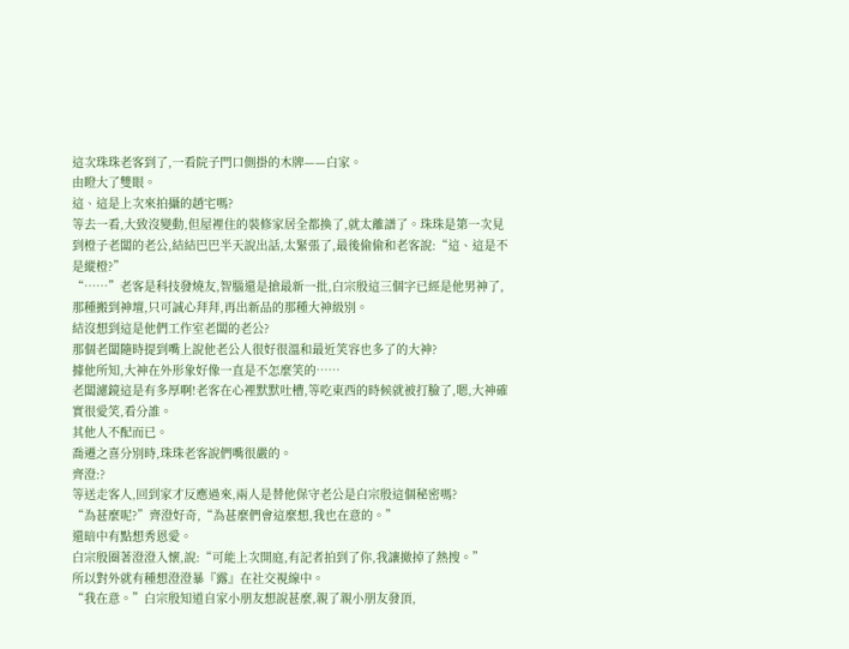這次珠珠老客到了,一看院子門口側掛的木牌——白家。
由瞪大了雙眼。
這、這是上次來拍攝的趙宅嗎?
等去一看,大致沒變動,但屋裡住的裝修家居全都換了,就太離譜了。珠珠是第一次見到橙子老闆的老公,結結巴巴半天說出話,太緊張了,最後偷偷和老客說:“這、這是不是縱橙?”
“……”老客是科技發燒友,智腦還是搶最新一批,白宗殷這三個字已經是他男神了,那種搬到神壇,只可誠心拜拜,再出新品的那種大神級別。
結沒想到這是他們工作室老闆的老公?
那個老闆隨時提到嘴上說他老公人很好很溫和最近笑容也多了的大神?
據他所知,大神在外形象好像一直是不怎麼笑的……
老闆濾鏡這是有多厚啊!老客在心裡默默吐槽,等吃東西的時候就被打臉了,嗯,大神確實很愛笑,看分誰。
其他人不配而已。
喬遷之喜分別時,珠珠老客說們嘴很嚴的。
齊澄:?
等送走客人,回到家才反應過來,兩人是替他保守老公是白宗殷這個秘密嗎?
“為甚麼呢?”齊澄好奇,“為甚麼們會這麼想,我也在意的。”
還暗中有點想秀恩愛。
白宗殷圈著澄澄入懷,說:“可能上次開庭,有記者拍到了你,我讓撤掉了熱搜。”
所以對外就有種想澄澄暴『露』在社交視線中。
“我在意。”白宗殷知道自家小朋友想說甚麼,親了親小朋友發頂,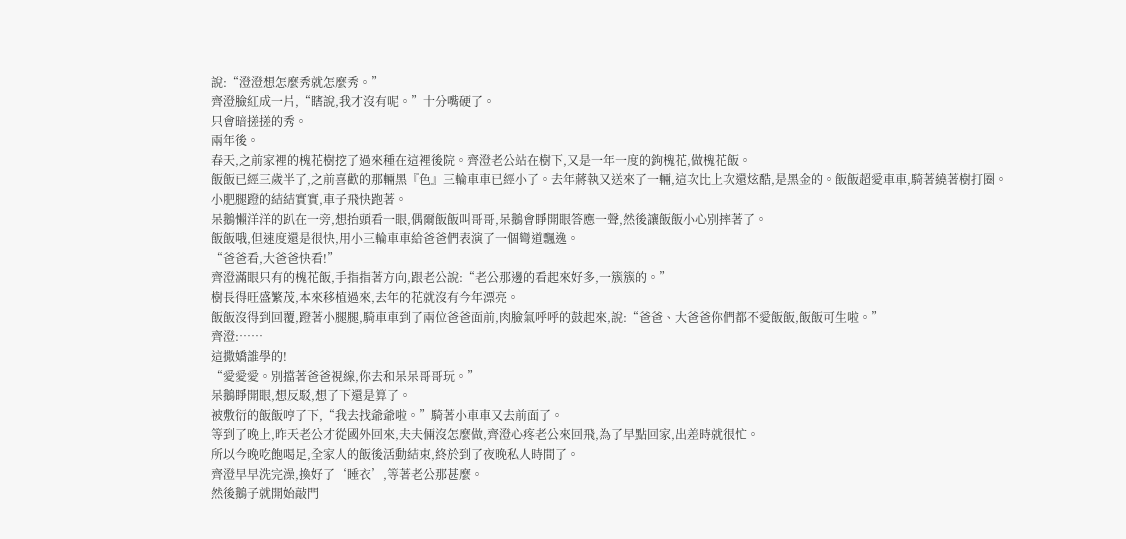說:“澄澄想怎麼秀就怎麼秀。”
齊澄臉紅成一片,“瞎說,我才沒有呢。”十分嘴硬了。
只會暗搓搓的秀。
兩年後。
春天,之前家裡的槐花樹挖了過來種在這裡後院。齊澄老公站在樹下,又是一年一度的鉤槐花,做槐花飯。
飯飯已經三歲半了,之前喜歡的那輛黑『色』三輪車車已經小了。去年蔣執又送來了一輛,這次比上次還炫酷,是黑金的。飯飯超愛車車,騎著繞著樹打圈。
小肥腿蹬的結結實實,車子飛快跑著。
呆鵝懶洋洋的趴在一旁,想抬頭看一眼,偶爾飯飯叫哥哥,呆鵝會睜開眼答應一聲,然後讓飯飯小心別摔著了。
飯飯哦,但速度還是很快,用小三輪車車給爸爸們表演了一個彎道飄逸。
“爸爸看,大爸爸快看!”
齊澄滿眼只有的槐花飯,手指指著方向,跟老公說:“老公那邊的看起來好多,一簇簇的。”
樹長得旺盛繁茂,本來移植過來,去年的花就沒有今年漂亮。
飯飯沒得到回覆,蹬著小腿腿,騎車車到了兩位爸爸面前,肉臉氣呼呼的鼓起來,說:“爸爸、大爸爸你們都不愛飯飯,飯飯可生啦。”
齊澄:……
這撒嬌誰學的!
“愛愛愛。別擋著爸爸視線,你去和呆呆哥哥玩。”
呆鵝睜開眼,想反駁,想了下還是算了。
被敷衍的飯飯哼了下,“我去找爺爺啦。”騎著小車車又去前面了。
等到了晚上,昨天老公才從國外回來,夫夫倆沒怎麼做,齊澄心疼老公來回飛,為了早點回家,出差時就很忙。
所以今晚吃飽喝足,全家人的飯後活動結束,終於到了夜晚私人時間了。
齊澄早早洗完澡,換好了‘睡衣’,等著老公那甚麼。
然後鵝子就開始敲門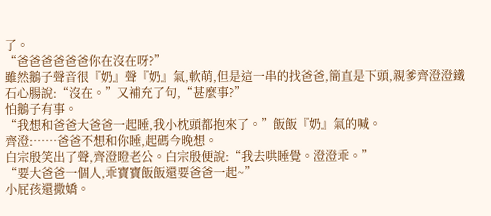了。
“爸爸爸爸爸爸你在沒在呀?”
雖然鵝子聲音很『奶』聲『奶』氣,軟萌,但是這一串的找爸爸,簡直是下頭,親爹齊澄澄鐵石心腸說:“沒在。”又補充了句,“甚麼事?”
怕鵝子有事。
“我想和爸爸大爸爸一起睡,我小枕頭都抱來了。”飯飯『奶』氣的喊。
齊澄:……爸爸不想和你睡,起碼今晚想。
白宗殷笑出了聲,齊澄瞪老公。白宗殷便說:“我去哄睡覺。澄澄乖。”
“要大爸爸一個人,乖寶寶飯飯還要爸爸一起~”
小屁孩還撒嬌。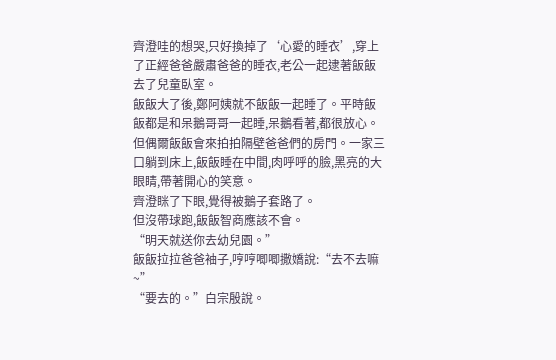齊澄哇的想哭,只好換掉了‘心愛的睡衣’,穿上了正經爸爸嚴肅爸爸的睡衣,老公一起逮著飯飯去了兒童臥室。
飯飯大了後,鄭阿姨就不飯飯一起睡了。平時飯飯都是和呆鵝哥哥一起睡,呆鵝看著,都很放心。
但偶爾飯飯會來拍拍隔壁爸爸們的房門。一家三口躺到床上,飯飯睡在中間,肉呼呼的臉,黑亮的大眼睛,帶著開心的笑意。
齊澄眯了下眼,覺得被鵝子套路了。
但沒帶球跑,飯飯智商應該不會。
“明天就送你去幼兒園。”
飯飯拉拉爸爸袖子,哼哼唧唧撒嬌說:“去不去嘛~”
“要去的。”白宗殷說。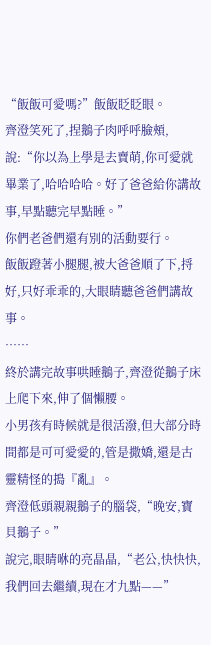“飯飯可愛嗎?”飯飯眨眨眼。
齊澄笑死了,捏鵝子肉呼呼臉頰,說:“你以為上學是去賣萌,你可愛就畢業了,哈哈哈哈。好了爸爸給你講故事,早點聽完早點睡。”
你們老爸們還有別的活動要行。
飯飯蹬著小腿腿,被大爸爸順了下,捋好,只好乖乖的,大眼睛聽爸爸們講故事。
……
終於講完故事哄睡鵝子,齊澄從鵝子床上爬下來,伸了個懶腰。
小男孩有時候就是很活潑,但大部分時間都是可可愛愛的,管是撒嬌,還是古靈精怪的搗『亂』。
齊澄低頭親親鵝子的腦袋,“晚安,寶貝鵝子。”
說完,眼睛咻的亮晶晶,“老公,快快快,我們回去繼續,現在才九點——”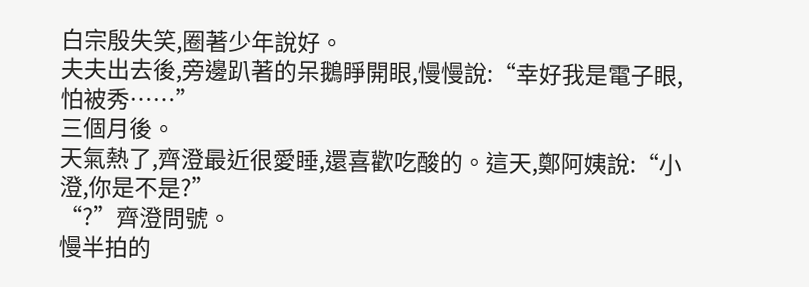白宗殷失笑,圈著少年說好。
夫夫出去後,旁邊趴著的呆鵝睜開眼,慢慢說:“幸好我是電子眼,怕被秀……”
三個月後。
天氣熱了,齊澄最近很愛睡,還喜歡吃酸的。這天,鄭阿姨說:“小澄,你是不是?”
“?”齊澄問號。
慢半拍的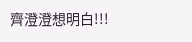齊澄澄想明白!!!